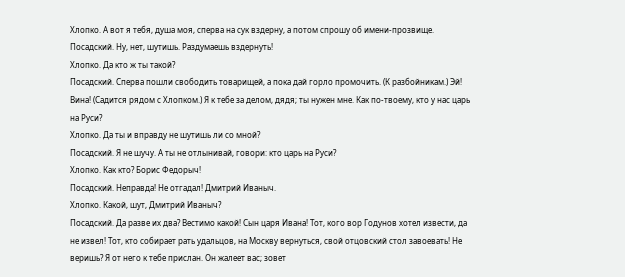Хлопко. А вот я тебя, душа моя, сперва на сук вздерну, а потом спрошу об имени-прозвище.
Посадский. Ну, нет, шутишь. Раздумаешь вздернуть!
Хлопко. Да кто ж ты такой?
Посадский. Сперва пошли свободить товарищей, а пока дай горло промочить. (К разбойникам.) Эй! Вина! (Садится рядом с Хлопком.) Я к тебе за делом, дядя; ты нужен мне. Как по-твоему, кто у нас царь на Руси?
Хлопко. Да ты и вправду не шутишь ли со мной?
Посадский. Я не шучу. А ты не отлынивай, говори: кто царь на Руси?
Хлопко. Как кто? Борис Федорыч!
Посадский. Неправда! Не отгадал! Дмитрий Иваныч.
Хлопко. Какой, шут, Дмитрий Иваныч?
Посадский. Да разве их два? Вестимо какой! Сын царя Ивана! Тот, кого вор Годунов хотел извести, да не извел! Тот, кто собирает рать удальцов, на Москву вернуться, свой отцовский стол завоевать! Не веришь? Я от него к тебе прислан. Он жалеет вас; зовет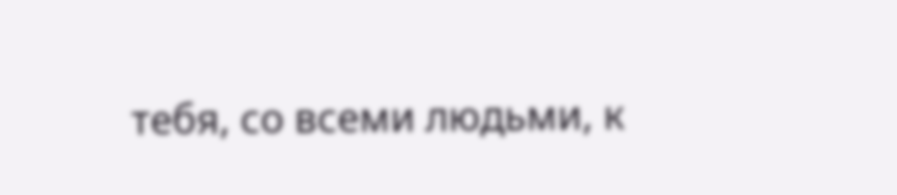тебя, со всеми людьми, к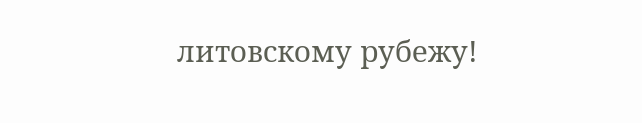литовскому рубежу!